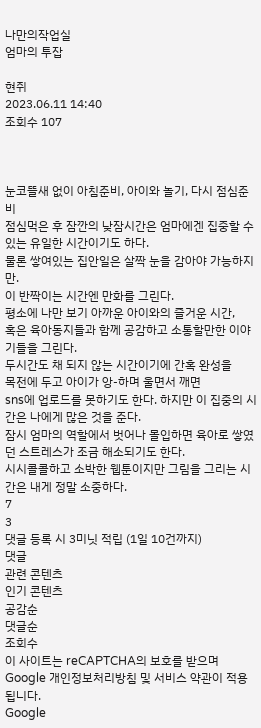나만의작업실
엄마의 투잡

현쥐
2023.06.11 14:40
조회수 107



눈코뜰새 없이 아침준비, 아이와 놀기, 다시 점심준비
점심먹은 후 잠깐의 낮잠시간은 엄마에겐 집중할 수 있는 유일한 시간이기도 하다.
물론 쌓여있는 집안일은 살짝 눈을 감아야 가능하지만.
이 반짝이는 시간엔 만화를 그린다.
평소에 나만 보기 아까운 아이와의 즐거운 시간,
혹은 육아동지들과 함께 공감하고 소통할만한 이야기들을 그린다.
두시간도 채 되지 않는 시간이기에 간혹 완성을
목전에 두고 아이가 앙-하며 울면서 깨면
sns에 업로드를 못하기도 한다. 하지만 이 집중의 시간은 나에게 많은 것을 준다.
잠시 엄마의 역할에서 벗어나 몰입하면 육아로 쌓였던 스트레스가 조금 해소되기도 한다.
시시콜콜하고 소박한 웹툰이지만 그림을 그리는 시간은 내게 정말 소중하다.
7
3
댓글 등록 시 3미닛 적립 (1일 10건까지)
댓글
관련 콘텐츠
인기 콘텐츠
공감순
댓글순
조회수
이 사이트는 reCAPTCHA의 보호를 받으며
Google 개인정보처리방침 및 서비스 약관이 적용됩니다.
Google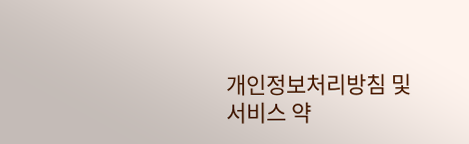개인정보처리방침 및 서비스 약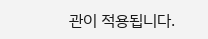관이 적용됩니다.